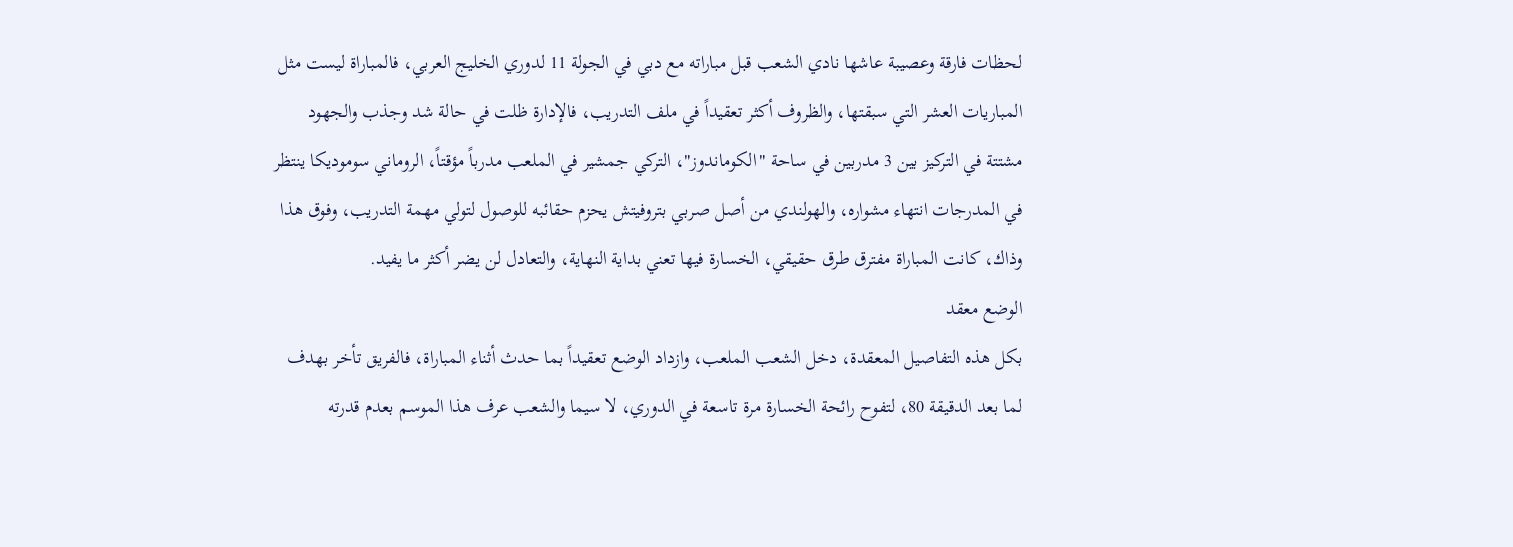لحظات فارقة وعصيبة عاشها نادي الشعب قبل مباراته مع دبي في الجولة 11 لدوري الخليج العربي، فالمباراة ليست مثل المباريات العشر التي سبقتها، والظروف أكثر تعقيداً في ملف التدريب، فالإدارة ظلت في حالة شد وجذب والجهود مشتتة في التركيز بين 3 مدربين في ساحة "الكوماندوز"، التركي جمشير في الملعب مدرباً مؤقتاً، الروماني سوموديكا ينتظر في المدرجات انتهاء مشواره، والهولندي من أصل صربي بتروفيتش يحزم حقائبه للوصول لتولي مهمة التدريب، وفوق هذا وذاك، كانت المباراة مفترق طرق حقيقي، الخسارة فيها تعني بداية النهاية، والتعادل لن يضر أكثر ما يفيد.
الوضع معقد
بكل هذه التفاصيل المعقدة، دخل الشعب الملعب، وازداد الوضع تعقيداً بما حدث أثناء المباراة، فالفريق تأخر بهدف لما بعد الدقيقة 80، لتفوح رائحة الخسارة مرة تاسعة في الدوري، لا سيما والشعب عرف هذا الموسم بعدم قدرته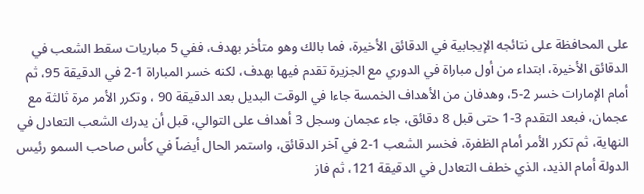على المحافظة على نتائجه الإيجابية في الدقائق الأخيرة، فما بالك وهو متأخر بهدف، ففي 5 مباريات سقط الشعب في الدقائق الأخيرة، ابتداء من أول مباراة في الدوري مع الجزيرة تقدم فيها بهدف، لكنه خسر المباراة 1-2 في الدقيقة 95، ثم أمام الإمارات خسر 2-5، وهدفان من الأهداف الخمسة جاءا في الوقت البديل بعد الدقيقة 90 ، وتكرر الأمر مرة ثالثة مع عجمان، فبعد التقدم 3-1 حتى قبل 8 دقائق، جاء عجمان وسجل 3 أهداف على التوالي، قبل أن يدرك الشعب التعادل في النهاية، ثم تكرر الأمر أمام الظفرة، فخسر الشعب 1-2 في آخر الدقائق، واستمر الحال أيضاً في كأس صاحب السمو رئيس الدولة أمام الذيد، الذي خطف التعادل في الدقيقة 121، ثم فاز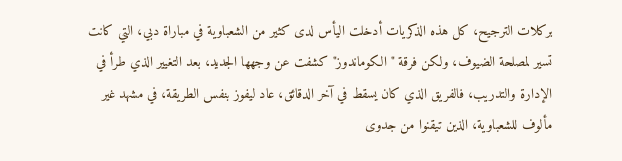بركلات الترجيح، كل هذه الذكريات أدخلت اليأس لدى كثير من الشعباوية في مباراة دبي، التي كانت تسير لمصلحة الضيوف، ولكن فرقة "الكوماندوز" كشفت عن وجهها الجديد، بعد التغيير الذي طرأ في الإدارة والتدريب، فالفريق الذي كان يسقط في آخر الدقائق، عاد ليفوز بنفس الطريقة، في مشهد غير مألوف للشعباوية، الذين تيقنوا من جدوى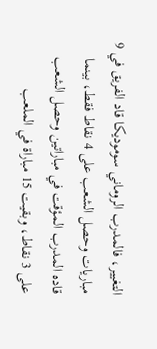التغيير، فالمدرب الروماني سوموديكا قاد الفريق في 9 مباريات وحصل الشعب على 4 نقاط فقط، بينما قاده المدرب المؤقت في مباراتين وحصل الشعب على 3 نقاط، وبقيت 15 مباراة في الملعب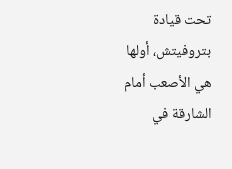تحت قيادة بتروفيتش، أولها هي الأصعب أمام الشارقة في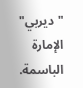"ديربي" الإمارة الباسمة.